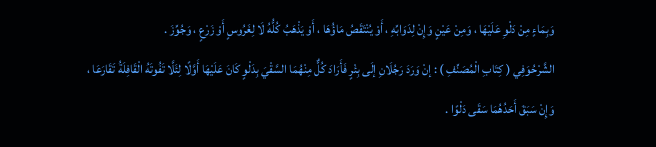وَبِمَاءٍ مِنْ دَلْوِ عَلَيْهَا ، وَمِنْ عَيْنٍ وَإِنْ لِدَوَابِّهِ ، أَوْ يُنْتَقَصُ مَاؤُهَا ، أَوْ يَذْهَبُ كُلُّهُ لَا لِغَرُوسٍ أَوْ زَرْعٍ ، وَجُوِّزَ .
الشَّرْحُوَفِي ( كِتَابِ الْمُصَنِّفِ ) : إنْ وَرَدَ رَجُلَانِ إلَى بِئْرٍ فَأَرَادَ كُلٌّ مِنْهُمَا السَّقْيَ بِدَلْوٍ كَانَ عَلَيْهَا أَوَّلًا لِئَلَّا تَفُوتَهُ الْقَافِلَةُ تَقَارَعَا ، وَإِنْ سَبَقَ أَحَدُهُمَا سَقَى دَلْوًا .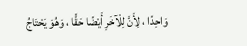وَاحِدًا ، لِأَنَّ لِلْآخَرِ أَيْضًا حَقًّا ، وَهُوَ يَحْتَاجُ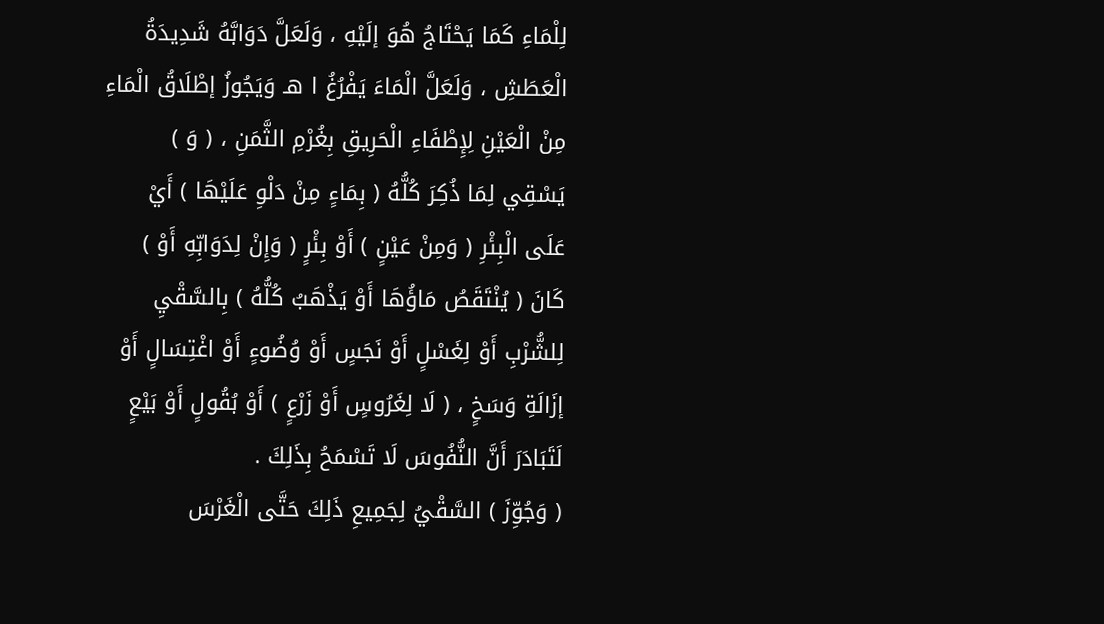لِلْمَاءِ كَمَا يَحْتَاجُ هُوَ إلَيْهِ ، وَلَعَلَّ دَوَابَّهُ شَدِيدَةُ الْعَطَشِ ، وَلَعَلَّ الْمَاءَ يَفْرُغُ ا هـ وَيَجُوزُ إطْلَاقُ الْمَاءِ مِنْ الْعَيْنِ لِإِطْفَاءِ الْحَرِيقِ بِغُرْمِ الثَّمَنِ ، ( وَ ) يَسْقِي لِمَا ذُكِرَ كُلُّهُ ( بِمَاءٍ مِنْ دَلْوِ عَلَيْهَا ) أَيْ عَلَى الْبِئْرِ ( وَمِنْ عَيْنٍ ) أَوْ بِئْرٍ ( وَإِنْ لِدَوَابِّهِ أَوْ ) كَانَ ( يُنْتَقَصُ مَاؤُهَا أَوْ يَذْهَبُ كُلُّهُ ) بِالسَّقْيِ لِلشُّرْبِ أَوْ لِغَسْلٍ أَوْ نَجَسٍ أَوْ وُضُوءٍ أَوْ اغْتِسَالٍ أَوْ إزَالَةِ وَسَخٍ ، ( لَا لِغَرُوسٍ أَوْ زَرْعٍ ) أَوْ بُقُولٍ أَوْ بَيْعٍ لَتَبَادَرَ أَنَّ النُّفُوسَ لَا تَسْمَحُ بِذَلِكَ .
( وَجُوِّزَ ) السَّقْيُ لِجَمِيعِ ذَلِكَ حَتَّى الْغَرْسَ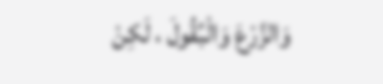وَالزَّرْعَ وَالْبُقُولَ ، لَكِنْ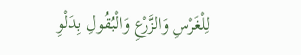لِلْغَرْسِ وَالزَّرْعِ وَالْبُقُولِ بِدَلْوِ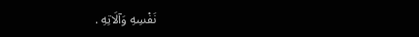نَفْسِهِ وَآلَاتِهِ .